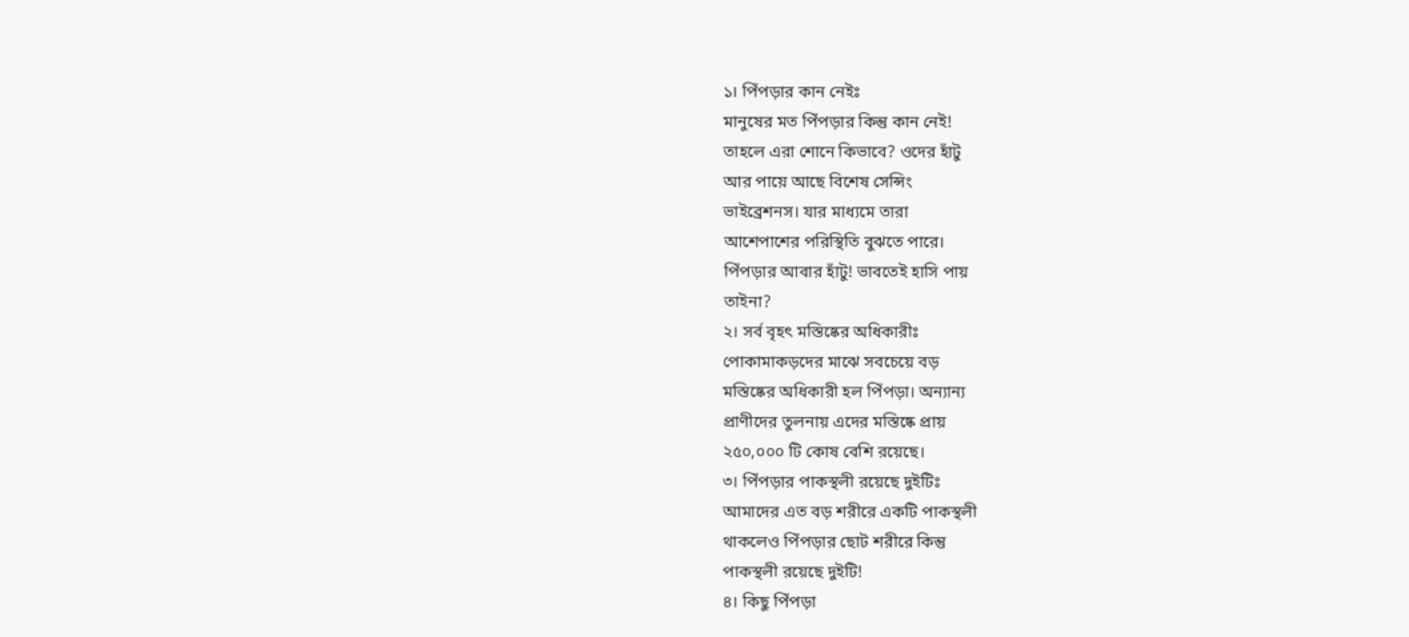১। পিঁপড়ার কান নেইঃ
মানুষের মত পিঁপড়ার কিন্তু কান নেই!
তাহলে এরা শোনে কিভাবে? ওদের হাঁটু
আর পায়ে আছে বিশেষ সেন্সিং
ভাইব্রেশনস। যার মাধ্যমে তারা
আশেপাশের পরিস্থিতি বুঝতে পারে।
পিঁপড়ার আবার হাঁটু! ভাবতেই হাসি পায়
তাইনা?
২। সর্ব বৃহৎ মস্তিষ্কের অধিকারীঃ
পোকামাকড়দের মাঝে সবচেয়ে বড়
মস্তিষ্কের অধিকারী হল পিঁপড়া। অন্যান্য
প্রাণীদের তুলনায় এদের মস্তিষ্কে প্রায়
২৫০,০০০ টি কোষ বেশি রয়েছে।
৩। পিঁপড়ার পাকস্থলী রয়েছে দুইটিঃ
আমাদের এত বড় শরীরে একটি পাকস্থলী
থাকলেও পিঁপড়ার ছোট শরীরে কিন্তু
পাকস্থলী রয়েছে দুইটি!
৪। কিছু পিঁপড়া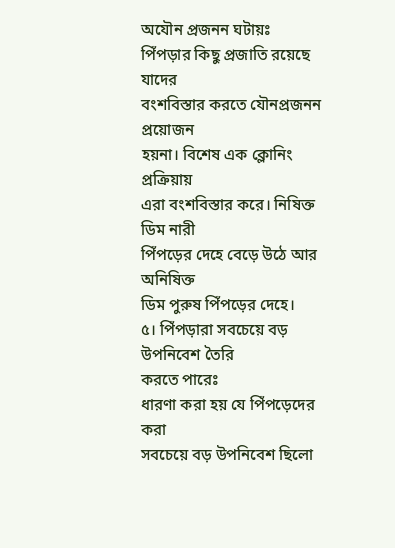অযৌন প্রজনন ঘটায়ঃ
পিঁপড়ার কিছু প্রজাতি রয়েছে যাদের
বংশবিস্তার করতে যৌনপ্রজনন প্রয়োজন
হয়না। বিশেষ এক ক্লোনিং প্রক্রিয়ায়
এরা বংশবিস্তার করে। নিষিক্ত ডিম নারী
পিঁপড়ের দেহে বেড়ে উঠে আর অনিষিক্ত
ডিম পুরুষ পিঁপড়ের দেহে।
৫। পিঁপড়ারা সবচেয়ে বড় উপনিবেশ তৈরি
করতে পারেঃ
ধারণা করা হয় যে পিঁপড়েদের করা
সবচেয়ে বড় উপনিবেশ ছিলো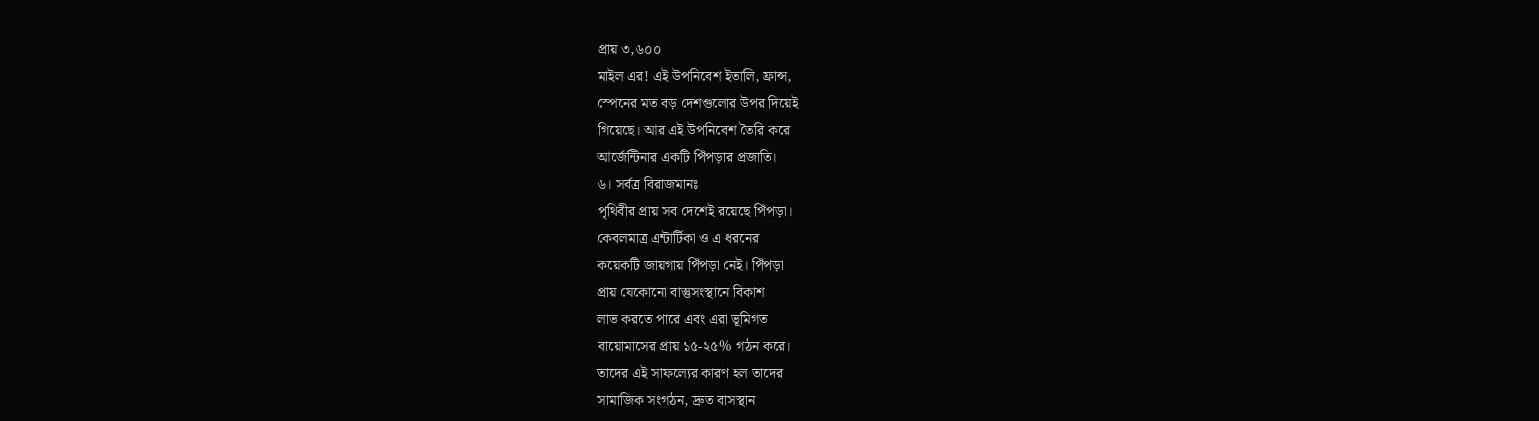প্রায় ৩,৬০০
মাইল এর! এই উপনিবেশ ইতালি, ফ্রান্স,
স্পেনের মত বড় দেশগুলোর উপর দিয়েই
গিয়েছে। আর এই উপনিবেশ তৈরি করে
আর্জেন্টিনার একটি পিঁপড়ার প্রজাতি।
৬। সর্বত্র বিরাজমানঃ
পৃথিবীর প্রায় সব দেশেই রয়েছে পিঁপড়া।
কেবলমাত্র এন্টার্টিকা ও এ ধরনের
কয়েকটি জায়গায় পিঁপড়া নেই। পিঁপড়া
প্রায় যেকোনো বাস্তুসংস্থানে বিকাশ
লাভ করতে পারে এবং এরা ভূমিগত
বায়োমাসের প্রায় ১৫-২৫% গঠন করে।
তাদের এই সাফল্যের কারণ হল তাদের
সামাজিক সংগঠন, দ্রুত বাসস্থান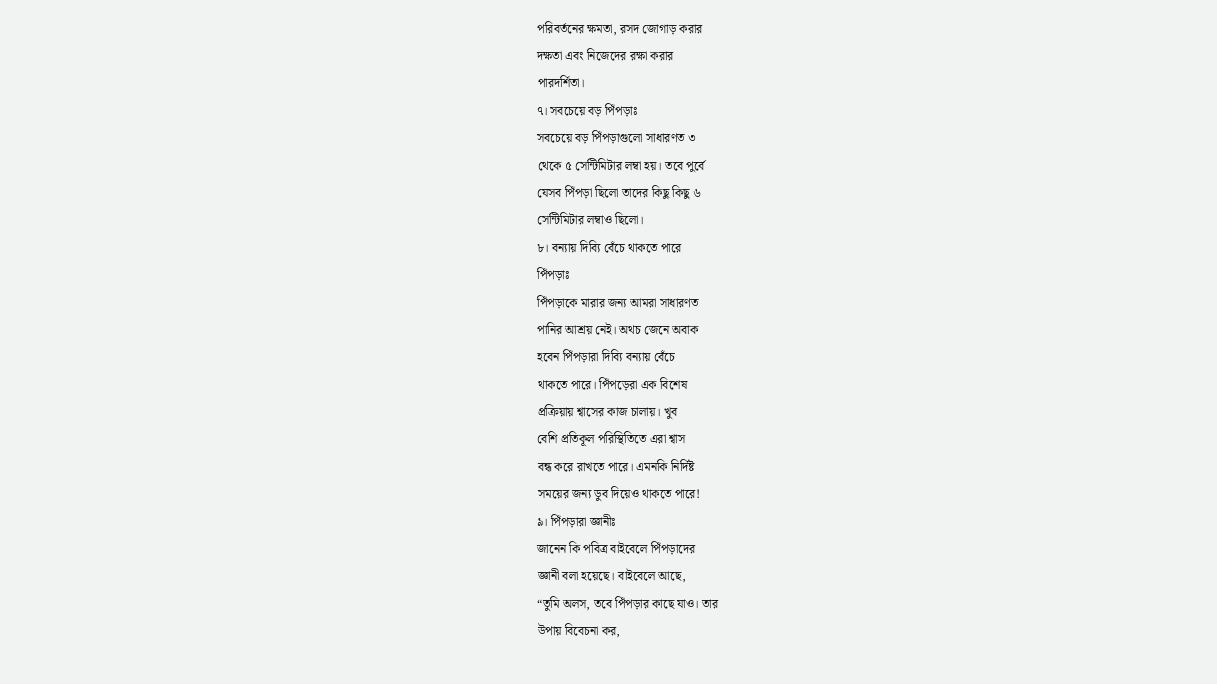পরিবর্তনের ক্ষমতা, রসদ জোগাড় করার
দক্ষতা এবং নিজেদের রক্ষা করার
পারদর্শিতা।
৭। সবচেয়ে বড় পিঁপড়াঃ
সবচেয়ে বড় পিঁপড়াগুলো সাধারণত ৩
থেকে ৫ সেন্টিমিটার লম্বা হয়। তবে পুর্বে
যেসব পিঁপড়া ছিলো তাদের কিছু কিছু ৬
সেন্টিমিটার লম্বাও ছিলো।
৮। বন্যায় দিব্যি বেঁচে থাকতে পারে
পিঁপড়াঃ
পিঁপড়াকে মারার জন্য আমরা সাধারণত
পানির আশ্রয় নেই। অথচ জেনে অবাক
হবেন পিঁপড়ারা দিব্যি বন্যায় বেঁচে
থাকতে পারে। পিঁপড়েরা এক বিশেষ
প্রক্রিয়ায় শ্বাসের কাজ চালায়। খুব
বেশি প্রতিকূল পরিস্থিতিতে এরা শ্বাস
বন্ধ করে রাখতে পারে। এমনকি নির্দিষ্ট
সময়ের জন্য ডুব দিয়েও থাকতে পারে!
৯। পিঁপড়ারা জ্ঞানীঃ
জানেন কি পবিত্র বাইবেলে পিঁপড়াদের
জ্ঞানী বলা হয়েছে। বাইবেলে আছে,
“তুমি অলস, তবে পিঁপড়ার কাছে যাও। তার
উপায় বিবেচনা কর,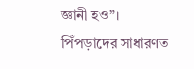জ্ঞানী হও”।
পিঁপড়াদের সাধারণত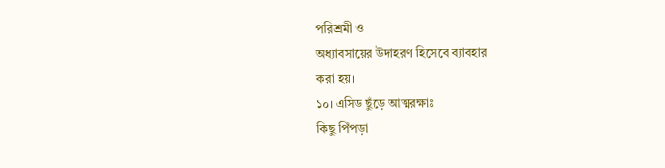পরিশ্রমী ও
অধ্যাবসায়ের উদাহরণ হিসেবে ব্যাবহার
করা হয়।
১০। এসিড ছুঁড়ে আত্মরক্ষাঃ
কিছু পিঁপড়া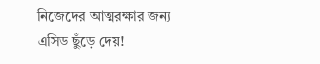নিজেদের আত্মরক্ষার জন্য
এসিড ছুঁড়ে দেয়!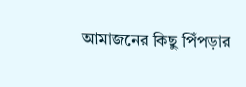আমাজনের কিছু পিঁপড়ার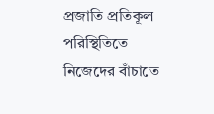প্রজাতি প্রতিকূল পরিস্থিতিতে
নিজেদের বাঁচাতে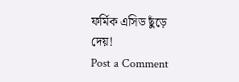ফর্মিক এসিড ছুঁড়ে
দেয়!
Post a Comment